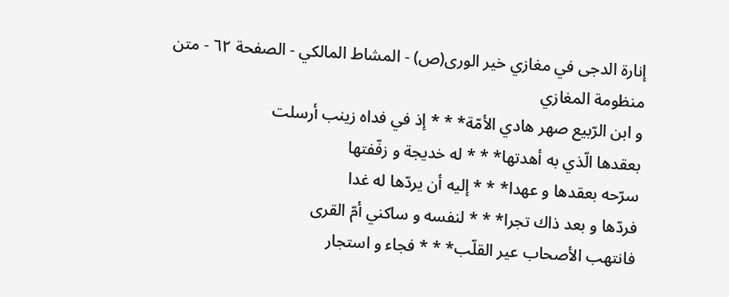إنارة الدجى في مغازي خير الورى(ص) - المشاط المالكي - الصفحة ٦٢ - متن منظومة المغازي
و ابن الرّبيع صهر هادي الأمّة* * * إذ في فداه زينب أرسلت
بعقدها الّذي به أهدتها* * * له خديجة و زفّفتها
سرّحه بعقدها و عهدا* * * إليه أن يردّها له غدا
فردّها و بعد ذاك تجرا* * * لنفسه و ساكني أمّ القرى
فانتهب الأصحاب عير القلّب* * * فجاء و استجار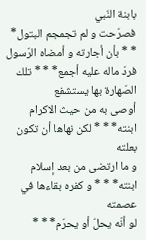بابنة النّبي
فصرّحت و لم تجمجم البتول* * * بأن أجارته و أمضاه الرّسول
فردّ ماله عليه أجمع* * * تلك الصّهارة بها يستشفع
أوصى به من حيث الاكرام ابنته* * * لكن نهاها أن تكون بعلته
و ما ارتضى من بعد إسلام ابنته* * * و كفره بقاءها في عصمته
لو أنّه يحلّ أو يحرّم* * *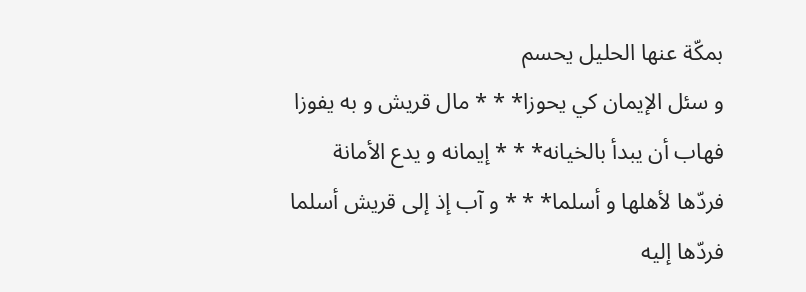بمكّة عنها الحليل يحسم
و سئل الإيمان كي يحوزا* * * مال قريش و به يفوزا
فهاب أن يبدأ بالخيانه* * * إيمانه و يدع الأمانة
فردّها لأهلها و أسلما* * * و آب إذ إلى قريش أسلما
فردّها إليه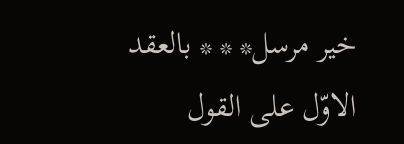خير مرسل* * * بالعقد الاوّل على القول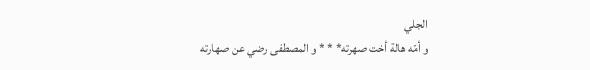الجلي
و أمّه هالة أخت صهرته* * * و المصطفى رضي عن صهارته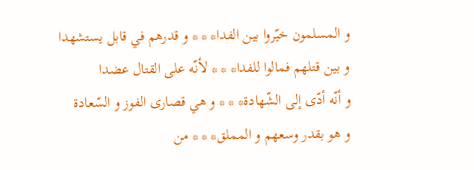و المسلمون خيّروا بين الفدا* * * و قدرهم في قابل يستشهدا
و بين قتلهم فمالوا للفدا* * * لأنّه على القتال عضدا
و أنّه أدّى إلى الشّهادة* * * و هي قصارى الفوز و السّعادة
و هو بقدر وسعهم و المملق* * * من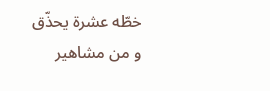خطّه عشرة يحذّق
و من مشاهير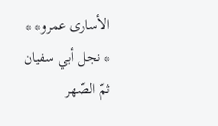الأسارى عمرو* * * نجل أبي سفيان ثمّ الصّهر